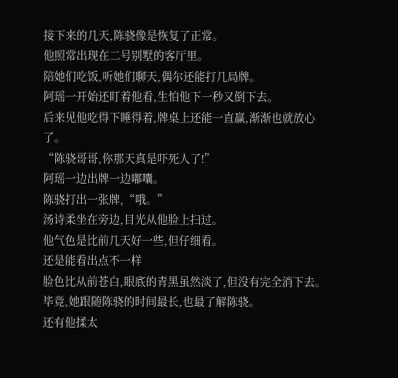接下来的几天,陈骁像是恢复了正常。
他照常出现在二号别墅的客厅里。
陪她们吃饭,听她们聊天,偶尔还能打几局牌。
阿瑶一开始还盯着他看,生怕他下一秒又倒下去。
后来见他吃得下睡得着,牌桌上还能一直赢,渐渐也就放心了。
“陈骁哥哥,你那天真是吓死人了!”
阿瑶一边出牌一边嘟囔。
陈骁打出一张牌,“哦。”
汤诗柔坐在旁边,目光从他脸上扫过。
他气色是比前几天好一些,但仔细看。
还是能看出点不一样
脸色比从前苍白,眼底的青黑虽然淡了,但没有完全消下去。
毕竟,她跟随陈骁的时间最长,也最了解陈骁。
还有他揉太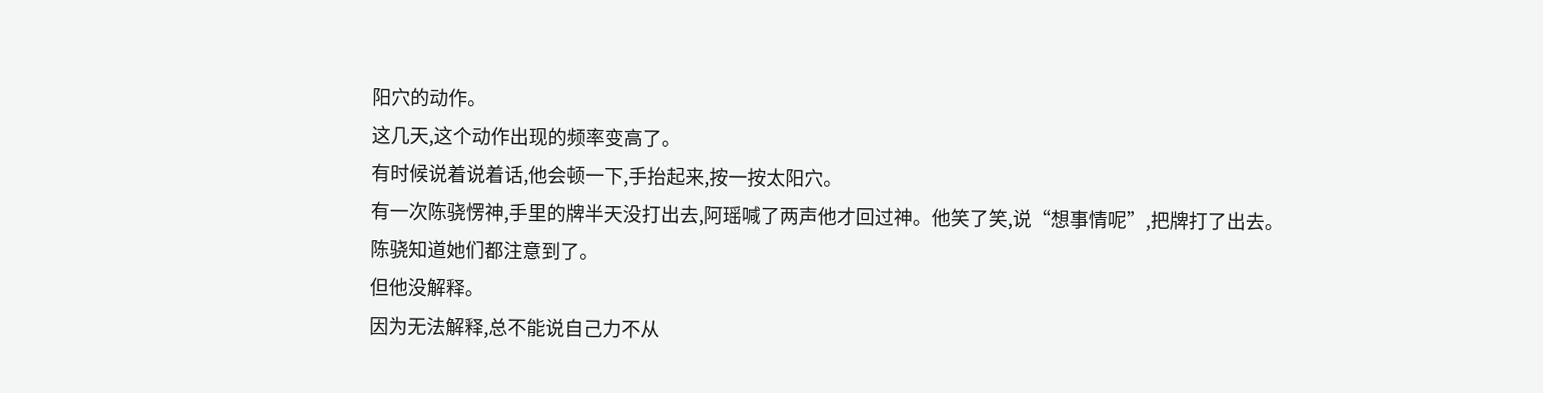阳穴的动作。
这几天,这个动作出现的频率变高了。
有时候说着说着话,他会顿一下,手抬起来,按一按太阳穴。
有一次陈骁愣神,手里的牌半天没打出去,阿瑶喊了两声他才回过神。他笑了笑,说“想事情呢”,把牌打了出去。
陈骁知道她们都注意到了。
但他没解释。
因为无法解释,总不能说自己力不从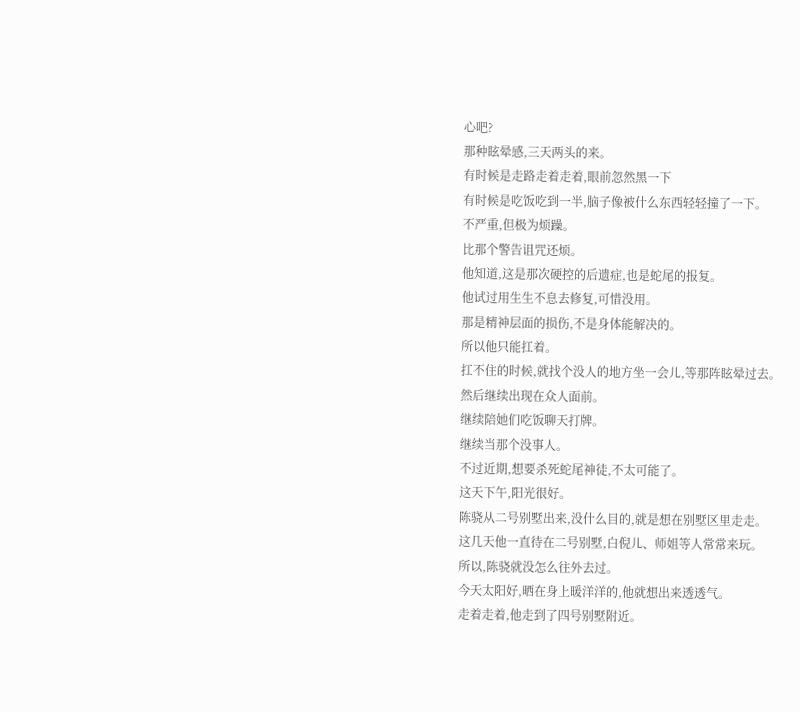心吧?
那种眩晕感,三天两头的来。
有时候是走路走着走着,眼前忽然黑一下
有时候是吃饭吃到一半,脑子像被什么东西轻轻撞了一下。
不严重,但极为烦躁。
比那个警告诅咒还烦。
他知道,这是那次硬控的后遗症,也是蛇尾的报复。
他试过用生生不息去修复,可惜没用。
那是精神层面的损伤,不是身体能解决的。
所以他只能扛着。
扛不住的时候,就找个没人的地方坐一会儿,等那阵眩晕过去。
然后继续出现在众人面前。
继续陪她们吃饭聊天打牌。
继续当那个没事人。
不过近期,想要杀死蛇尾神徒,不太可能了。
这天下午,阳光很好。
陈骁从二号别墅出来,没什么目的,就是想在别墅区里走走。
这几天他一直待在二号别墅,白倪儿、师姐等人常常来玩。
所以,陈骁就没怎么往外去过。
今天太阳好,晒在身上暖洋洋的,他就想出来透透气。
走着走着,他走到了四号别墅附近。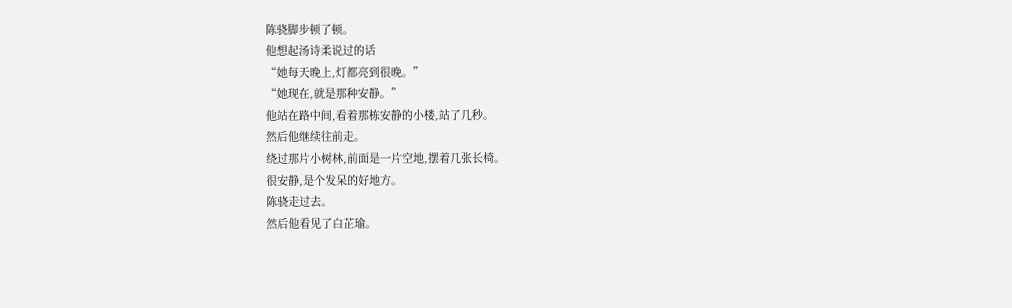陈骁脚步顿了顿。
他想起汤诗柔说过的话
“她每天晚上,灯都亮到很晚。”
“她现在,就是那种安静。”
他站在路中间,看着那栋安静的小楼,站了几秒。
然后他继续往前走。
绕过那片小树林,前面是一片空地,摆着几张长椅。
很安静,是个发呆的好地方。
陈骁走过去。
然后他看见了白芷瑜。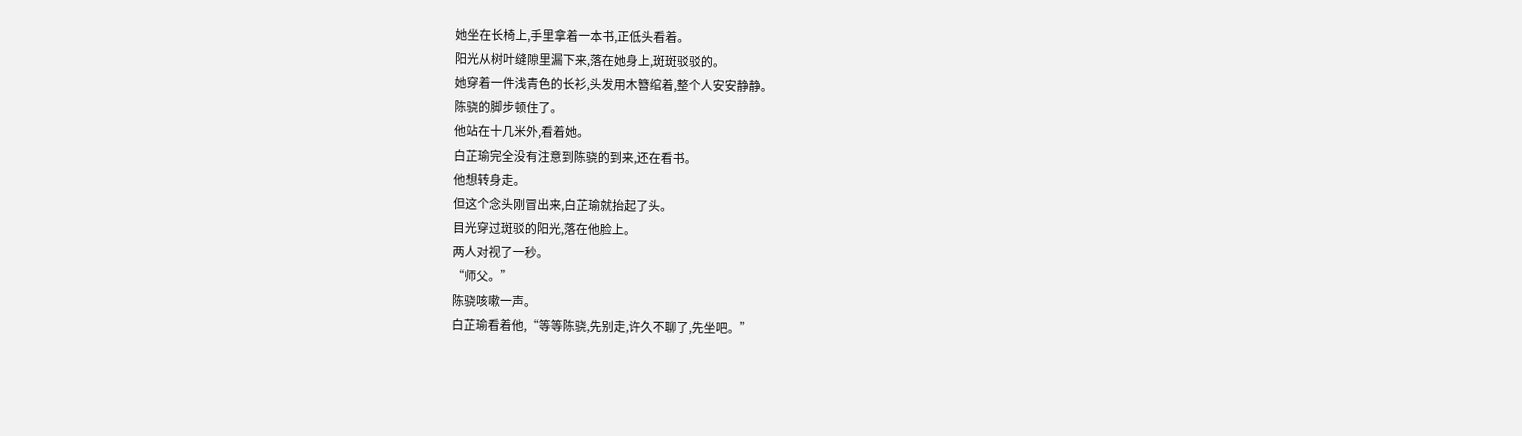她坐在长椅上,手里拿着一本书,正低头看着。
阳光从树叶缝隙里漏下来,落在她身上,斑斑驳驳的。
她穿着一件浅青色的长衫,头发用木簪绾着,整个人安安静静。
陈骁的脚步顿住了。
他站在十几米外,看着她。
白芷瑜完全没有注意到陈骁的到来,还在看书。
他想转身走。
但这个念头刚冒出来,白芷瑜就抬起了头。
目光穿过斑驳的阳光,落在他脸上。
两人对视了一秒。
“师父。”
陈骁咳嗽一声。
白芷瑜看着他,“等等陈骁,先别走,许久不聊了,先坐吧。”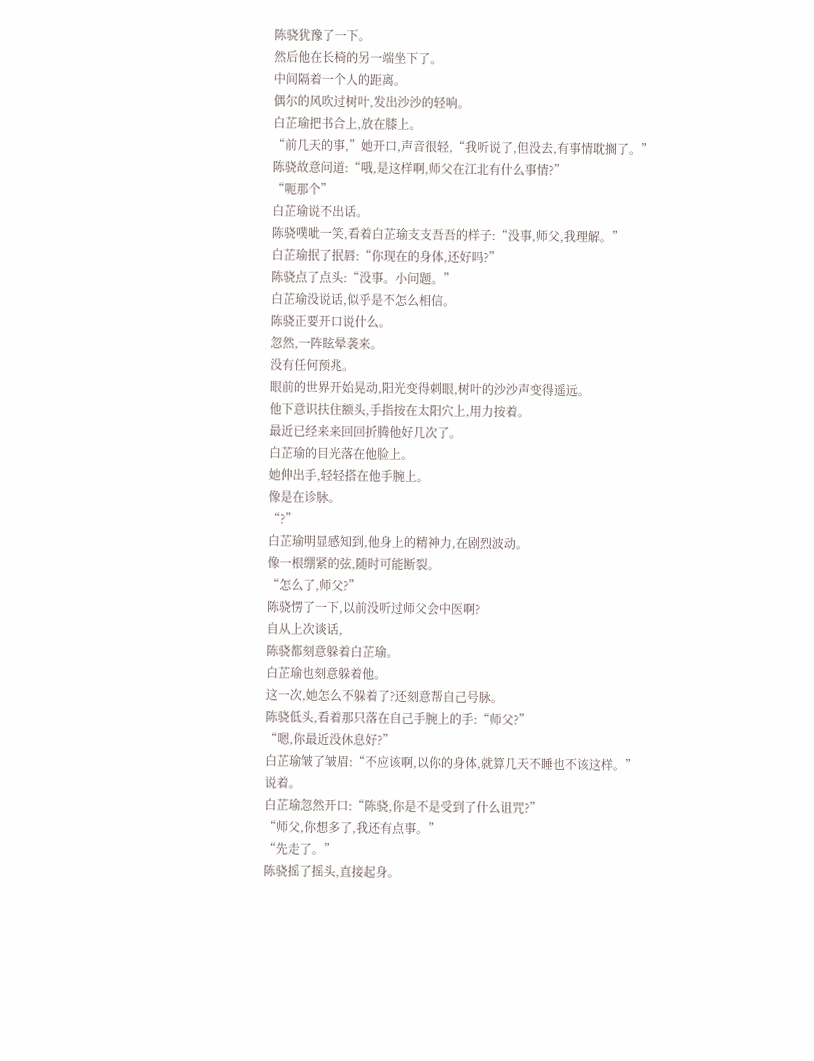陈骁犹豫了一下。
然后他在长椅的另一端坐下了。
中间隔着一个人的距离。
偶尔的风吹过树叶,发出沙沙的轻响。
白芷瑜把书合上,放在膝上。
“前几天的事,”她开口,声音很轻,“我听说了,但没去,有事情耽搁了。”
陈骁故意问道:“哦,是这样啊,师父在江北有什么事情?”
“呃那个”
白芷瑜说不出话。
陈骁噗呲一笑,看着白芷瑜支支吾吾的样子:“没事,师父,我理解。”
白芷瑜抿了抿唇:“你现在的身体,还好吗?”
陈骁点了点头:“没事。小问题。”
白芷瑜没说话,似乎是不怎么相信。
陈骁正要开口说什么。
忽然,一阵眩晕袭来。
没有任何预兆。
眼前的世界开始晃动,阳光变得刺眼,树叶的沙沙声变得遥远。
他下意识扶住额头,手指按在太阳穴上,用力按着。
最近已经来来回回折腾他好几次了。
白芷瑜的目光落在他脸上。
她伸出手,轻轻搭在他手腕上。
像是在诊脉。
“?”
白芷瑜明显感知到,他身上的精神力,在剧烈波动。
像一根绷紧的弦,随时可能断裂。
“怎么了,师父?”
陈骁愣了一下,以前没听过师父会中医啊?
自从上次谈话,
陈骁都刻意躲着白芷瑜。
白芷瑜也刻意躲着他。
这一次,她怎么不躲着了?还刻意帮自己号脉。
陈骁低头,看着那只落在自己手腕上的手:“师父?”
“嗯,你最近没休息好?”
白芷瑜皱了皱眉:“不应该啊,以你的身体,就算几天不睡也不该这样。”
说着。
白芷瑜忽然开口:“陈骁,你是不是受到了什么诅咒?”
“师父,你想多了,我还有点事。”
“先走了。”
陈骁摇了摇头,直接起身。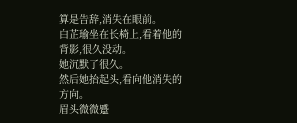算是告辞,消失在眼前。
白芷瑜坐在长椅上,看着他的背影,很久没动。
她沉默了很久。
然后她抬起头,看向他消失的方向。
眉头微微蹙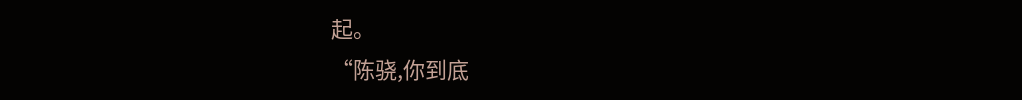起。
“陈骁,你到底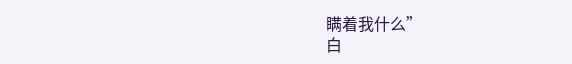瞒着我什么”
白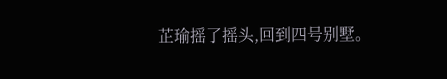芷瑜摇了摇头,回到四号别墅。